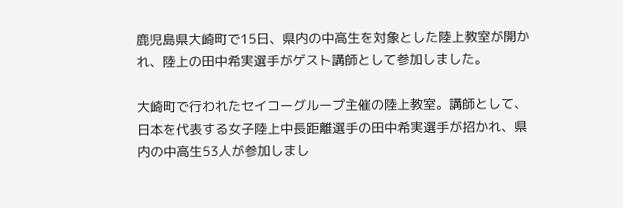鹿児島県大崎町で15日、県内の中高生を対象とした陸上教室が開かれ、陸上の田中希実選手がゲスト講師として参加しました。

大崎町で行われたセイコーグループ主催の陸上教室。講師として、日本を代表する女子陸上中長距離選手の田中希実選手が招かれ、県内の中高生53人が参加しまし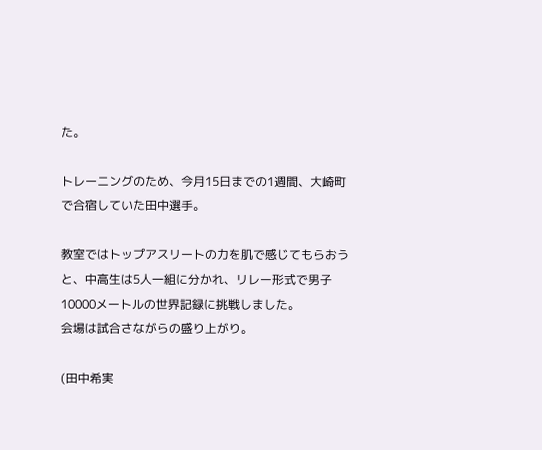た。

トレーニングのため、今月15日までの1週間、大崎町で合宿していた田中選手。

教室ではトップアスリートの力を肌で感じてもらおうと、中高生は5人一組に分かれ、リレー形式で男子10000メートルの世界記録に挑戦しました。
会場は試合さながらの盛り上がり。

(田中希実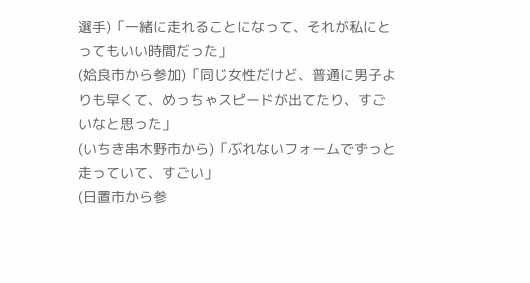選手)「一緒に走れることになって、それが私にとってもいい時間だった」
(姶良市から参加)「同じ女性だけど、普通に男子よりも早くて、めっちゃスピードが出てたり、すごいなと思った」
(いちき串木野市から)「ぶれないフォームでずっと走っていて、すごい」
(日置市から参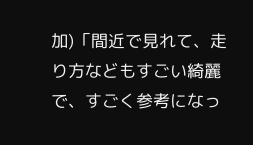加)「間近で見れて、走り方などもすごい綺麗で、すごく参考になっ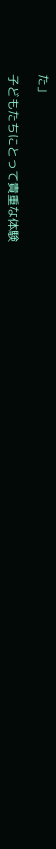た」

子どもたちにとって貴重な体験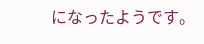になったようです。